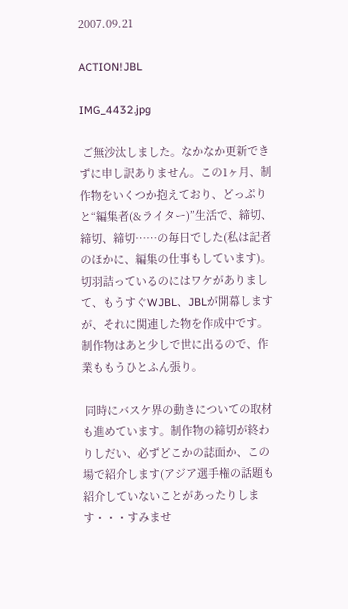2007.09.21

ACTION!JBL

IMG_4432.jpg

 ご無沙汰しました。なかなか更新できずに申し訳ありません。この1ヶ月、制作物をいくつか抱えており、どっぷりと“編集者(&ライター)”生活で、締切、締切、締切……の毎日でした(私は記者のほかに、編集の仕事もしています)。切羽詰っているのにはワケがありまして、もうすぐWJBL、JBLが開幕しますが、それに関連した物を作成中です。制作物はあと少しで世に出るので、作業ももうひとふん張り。

 同時にバスケ界の動きについての取材も進めています。制作物の締切が終わりしだい、必ずどこかの誌面か、この場で紹介します(アジア選手権の話題も紹介していないことがあったりします・・・すみませ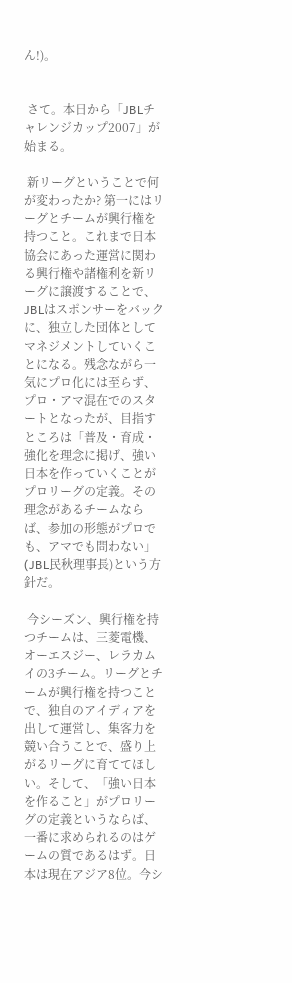ん!)。


 さて。本日から「JBLチャレンジカップ2007」が始まる。

 新リーグということで何が変わったか? 第一にはリーグとチームが興行権を持つこと。これまで日本協会にあった運営に関わる興行権や諸権利を新リーグに譲渡することで、JBLはスポンサーをバックに、独立した団体としてマネジメントしていくことになる。残念ながら一気にプロ化には至らず、プロ・アマ混在でのスタートとなったが、目指すところは「普及・育成・強化を理念に掲げ、強い日本を作っていくことがプロリーグの定義。その理念があるチームならば、参加の形態がプロでも、アマでも問わない」(JBL民秋理事長)という方針だ。

 今シーズン、興行権を持つチームは、三菱電機、オーエスジー、レラカムイの3チーム。リーグとチームが興行権を持つことで、独自のアイディアを出して運営し、集客力を競い合うことで、盛り上がるリーグに育ててほしい。そして、「強い日本を作ること」がプロリーグの定義というならば、一番に求められるのはゲームの質であるはず。日本は現在アジア8位。今シ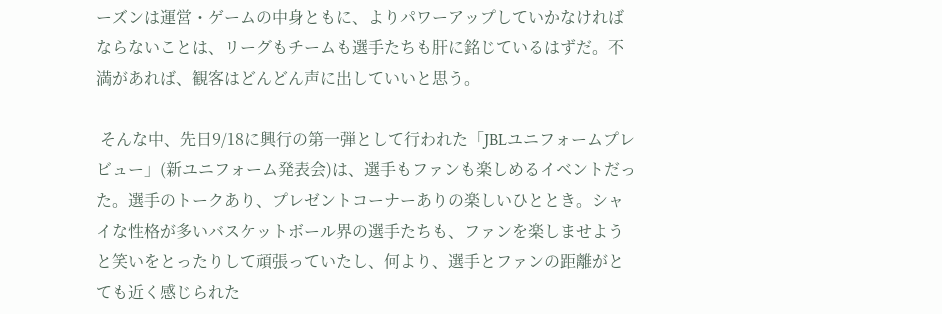ーズンは運営・ゲームの中身ともに、よりパワーアップしていかなければならないことは、リーグもチームも選手たちも肝に銘じているはずだ。不満があれば、観客はどんどん声に出していいと思う。

 そんな中、先日9/18に興行の第一弾として行われた「JBLユニフォームプレビュー」(新ユニフォーム発表会)は、選手もファンも楽しめるイベントだった。選手のトークあり、プレゼントコーナーありの楽しいひととき。シャイな性格が多いバスケットボール界の選手たちも、ファンを楽しませようと笑いをとったりして頑張っていたし、何より、選手とファンの距離がとても近く感じられた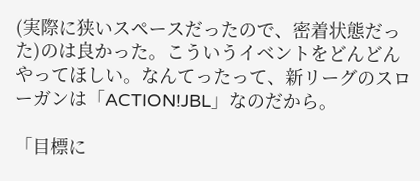(実際に狭いスペースだったので、密着状態だった)のは良かった。こういうイベントをどんどんやってほしい。なんてったって、新リーグのスローガンは「ACTION!JBL」なのだから。

「目標に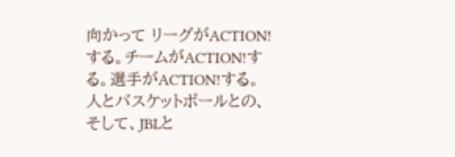向かって リーグがACTION!する。チームがACTION!する。選手がACTION!する。
人とバスケットボールとの、そして、JBLと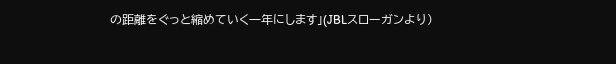の距離をぐっと縮めていく一年にします」(JBLスローガンより)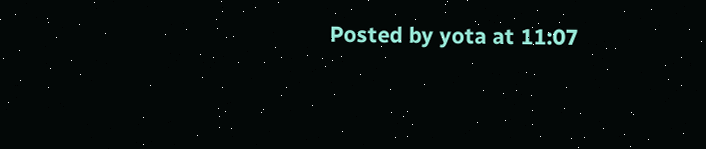Posted by yota at 11:07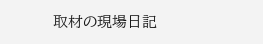取材の現場日記